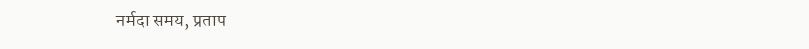नर्मदा समय, प्रताप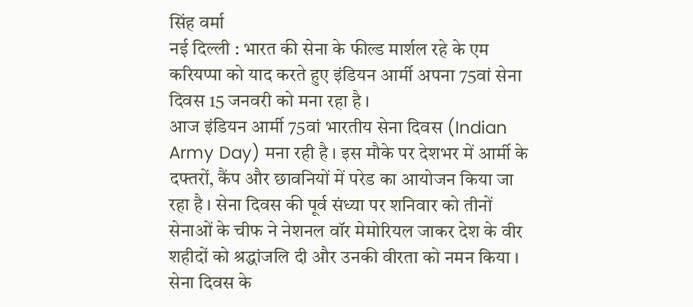सिंह वर्मा
नई दिल्ली : भारत की सेना के फील्ड मार्शल रहे के एम करियप्पा को याद करते हुए इंडियन आर्मी अपना 75वां सेना दिवस 15 जनवरी को मना रहा है ।
आज इंडियन आर्मी 75वां भारतीय सेना दिवस (Indian Army Day) मना रही है । इस मौके पर देशभर में आर्मी के दफ्तरों, कैंप और छावनियों में परेड का आयोजन किया जा रहा है । सेना दिवस की पूर्व संध्या पर शनिवार को तीनों सेनाओं के चीफ ने नेशनल वॉर मेमोरियल जाकर देश के वीर शहीदों को श्रद्धांजलि दी और उनकी वीरता को नमन किया । सेना दिवस के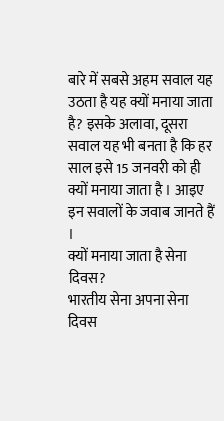बारे में सबसे अहम सवाल यह उठता है यह क्यों मनाया जाता है? इसके अलावा, दूसरा सवाल यह भी बनता है कि हर साल इसे 15 जनवरी को ही क्यों मनाया जाता है । आइए इन सवालों के जवाब जानते हैं ।
क्यों मनाया जाता है सेना दिवस?
भारतीय सेना अपना सेना दिवस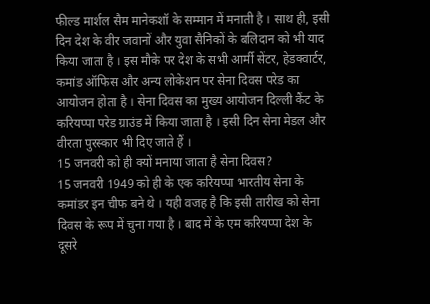फील्ड मार्शल सैम मानेकशॉ के सम्मान में मनाती है । साथ ही, इसी दिन देश के वीर जवानों और युवा सैनिकों के बलिदान को भी याद किया जाता है । इस मौके पर देश के सभी आर्मी सेंटर, हेडक्वार्टर, कमांड ऑफिस और अन्य लोकेशन पर सेना दिवस परेड का आयोजन होता है । सेना दिवस का मुख्य आयोजन दिल्ली कैंट के करियप्पा परेड ग्राउंड में किया जाता है । इसी दिन सेना मेडल और वीरता पुरस्कार भी दिए जाते हैं ।
15 जनवरी को ही क्यों मनाया जाता है सेना दिवस?
15 जनवरी 1949 को ही के एक करियप्पा भारतीय सेना के कमांडर इन चीफ बने थे । यही वजह है कि इसी तारीख को सेना दिवस के रूप में चुना गया है । बाद में के एम करियप्पा देश के दूसरे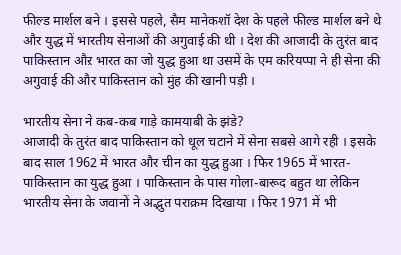फील्ड मार्शल बने । इससे पहले, सैम मानेकशॉ देश के पहले फील्ड मार्शल बने थे और युद्ध में भारतीय सेनाओं की अगुवाई की थी । देश की आजादी के तुरंत बाद पाकिस्तान औऱ भारत का जो युद्ध हुआ था उसमें के एम करियप्पा ने ही सेना की अगुवाई की और पाकिस्तान को मुंह की खानी पड़ी ।

भारतीय सेना ने कब-कब गाड़े कामयाबी के झंडे?
आजादी के तुरंत बाद पाकिस्तान को धूल चटाने में सेना सबसे आगे रही । इसके बाद साल 1962 में भारत और चीन का युद्ध हुआ । फिर 1965 में भारत-पाकिस्तान का युद्ध हुआ । पाकिस्तान के पास गोला-बारूद बहुत था लेकिन भारतीय सेना के जवानों ने अद्भुत पराक्रम दिखाया । फिर 1971 में भी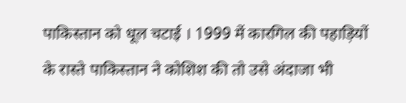पाकिस्तान को धूल चटाई । 1999 में कारगिल की पहाड़ियों के रास्ते पाकिस्तान ने कोशिश की तो उसे अंदाजा भी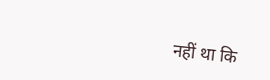नहीं था कि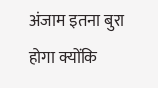अंजाम इतना बुरा होगा क्योंकि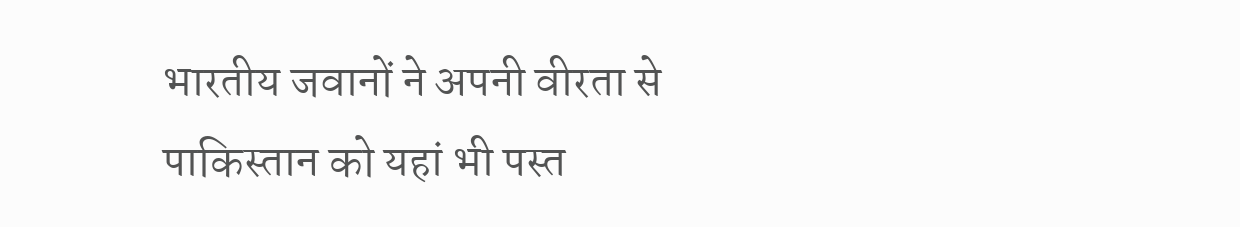भारतीय जवानों ने अपनी वीरता से पाकिस्तान को यहां भी पस्त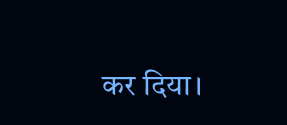कर दिया।